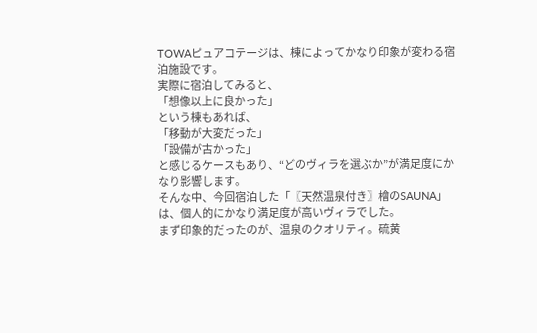TOWAピュアコテージは、棟によってかなり印象が変わる宿泊施設です。
実際に宿泊してみると、
「想像以上に良かった」
という棟もあれば、
「移動が大変だった」
「設備が古かった」
と感じるケースもあり、“どのヴィラを選ぶか”が満足度にかなり影響します。
そんな中、今回宿泊した「〖天然温泉付き〗檜のSAUNA」は、個人的にかなり満足度が高いヴィラでした。
まず印象的だったのが、温泉のクオリティ。硫黄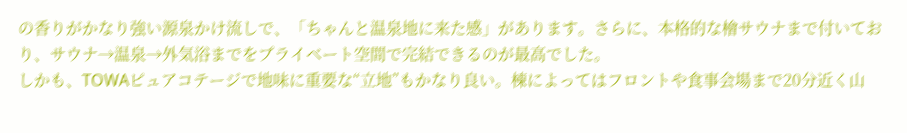の香りがかなり強い源泉かけ流しで、「ちゃんと温泉地に来た感」があります。さらに、本格的な檜サウナまで付いており、サウナ→温泉→外気浴までをプライベート空間で完結できるのが最高でした。
しかも、TOWAピュアコテージで地味に重要な“立地”もかなり良い。棟によってはフロントや食事会場まで20分近く山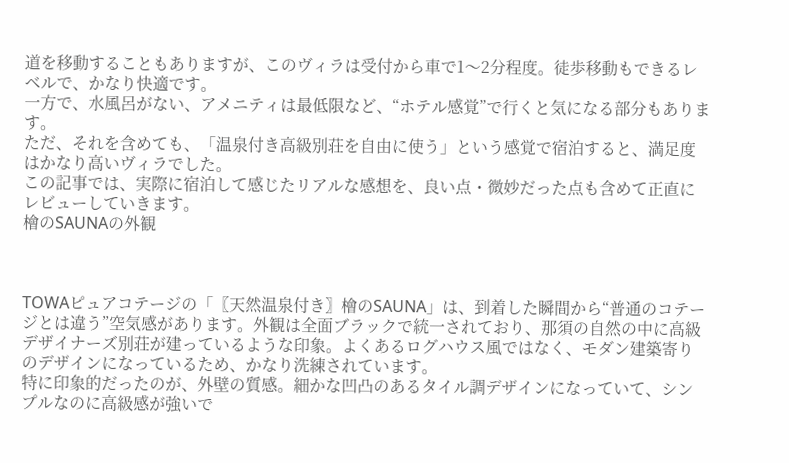道を移動することもありますが、このヴィラは受付から車で1〜2分程度。徒歩移動もできるレベルで、かなり快適です。
一方で、水風呂がない、アメニティは最低限など、“ホテル感覚”で行くと気になる部分もあります。
ただ、それを含めても、「温泉付き高級別荘を自由に使う」という感覚で宿泊すると、満足度はかなり高いヴィラでした。
この記事では、実際に宿泊して感じたリアルな感想を、良い点・微妙だった点も含めて正直にレビューしていきます。
檜のSAUNAの外観



TOWAピュアコテージの「〖天然温泉付き〗檜のSAUNA」は、到着した瞬間から“普通のコテージとは違う”空気感があります。外観は全面ブラックで統一されており、那須の自然の中に高級デザイナーズ別荘が建っているような印象。よくあるログハウス風ではなく、モダン建築寄りのデザインになっているため、かなり洗練されています。
特に印象的だったのが、外壁の質感。細かな凹凸のあるタイル調デザインになっていて、シンプルなのに高級感が強いで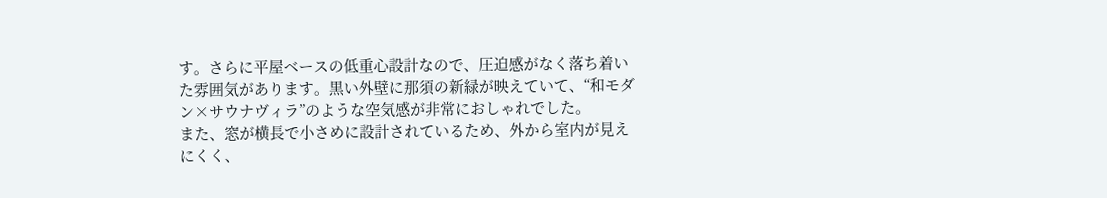す。さらに平屋ベースの低重心設計なので、圧迫感がなく落ち着いた雰囲気があります。黒い外壁に那須の新緑が映えていて、“和モダン×サウナヴィラ”のような空気感が非常におしゃれでした。
また、窓が横長で小さめに設計されているため、外から室内が見えにくく、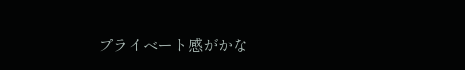プライベート感がかな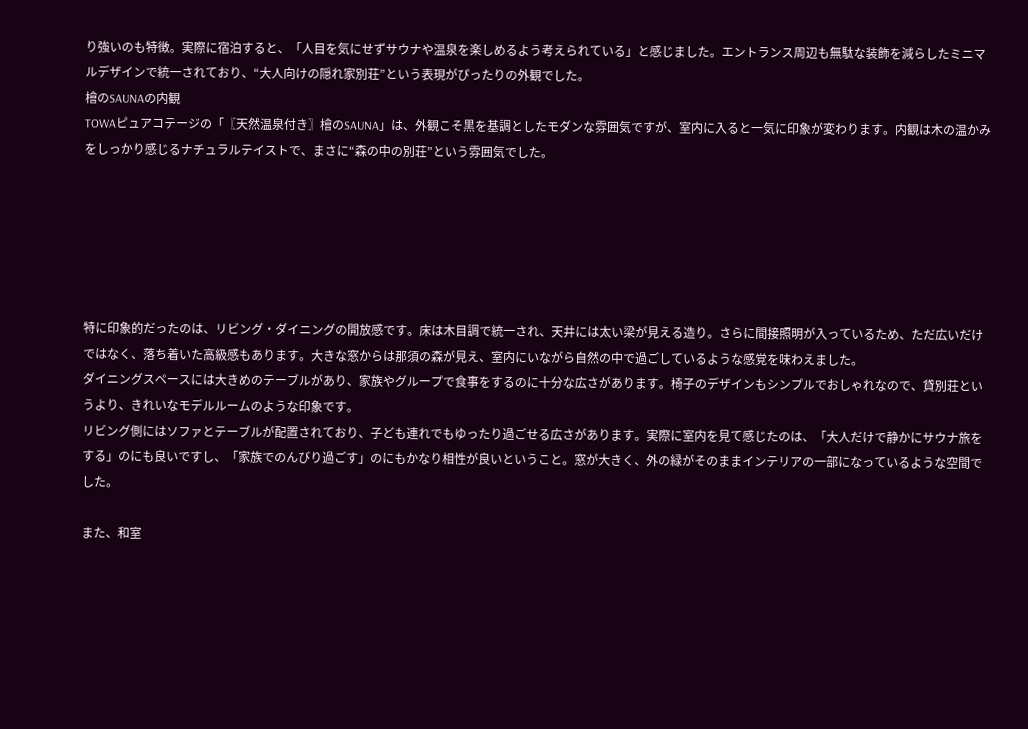り強いのも特徴。実際に宿泊すると、「人目を気にせずサウナや温泉を楽しめるよう考えられている」と感じました。エントランス周辺も無駄な装飾を減らしたミニマルデザインで統一されており、“大人向けの隠れ家別荘”という表現がぴったりの外観でした。
檜のSAUNAの内観
TOWAピュアコテージの「〖天然温泉付き〗檜のSAUNA」は、外観こそ黒を基調としたモダンな雰囲気ですが、室内に入ると一気に印象が変わります。内観は木の温かみをしっかり感じるナチュラルテイストで、まさに“森の中の別荘”という雰囲気でした。






特に印象的だったのは、リビング・ダイニングの開放感です。床は木目調で統一され、天井には太い梁が見える造り。さらに間接照明が入っているため、ただ広いだけではなく、落ち着いた高級感もあります。大きな窓からは那須の森が見え、室内にいながら自然の中で過ごしているような感覚を味わえました。
ダイニングスペースには大きめのテーブルがあり、家族やグループで食事をするのに十分な広さがあります。椅子のデザインもシンプルでおしゃれなので、貸別荘というより、きれいなモデルルームのような印象です。
リビング側にはソファとテーブルが配置されており、子ども連れでもゆったり過ごせる広さがあります。実際に室内を見て感じたのは、「大人だけで静かにサウナ旅をする」のにも良いですし、「家族でのんびり過ごす」のにもかなり相性が良いということ。窓が大きく、外の緑がそのままインテリアの一部になっているような空間でした。

また、和室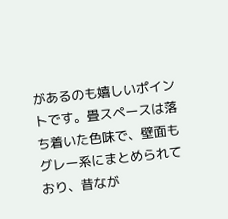があるのも嬉しいポイントです。畳スペースは落ち着いた色味で、壁面もグレー系にまとめられており、昔なが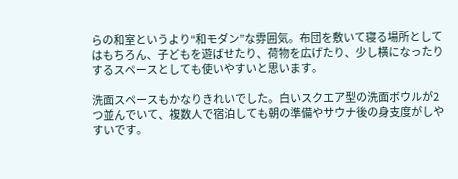らの和室というより“和モダン”な雰囲気。布団を敷いて寝る場所としてはもちろん、子どもを遊ばせたり、荷物を広げたり、少し横になったりするスペースとしても使いやすいと思います。

洗面スペースもかなりきれいでした。白いスクエア型の洗面ボウルが2つ並んでいて、複数人で宿泊しても朝の準備やサウナ後の身支度がしやすいです。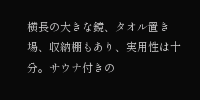横長の大きな鏡、タオル置き場、収納棚もあり、実用性は十分。サウナ付きの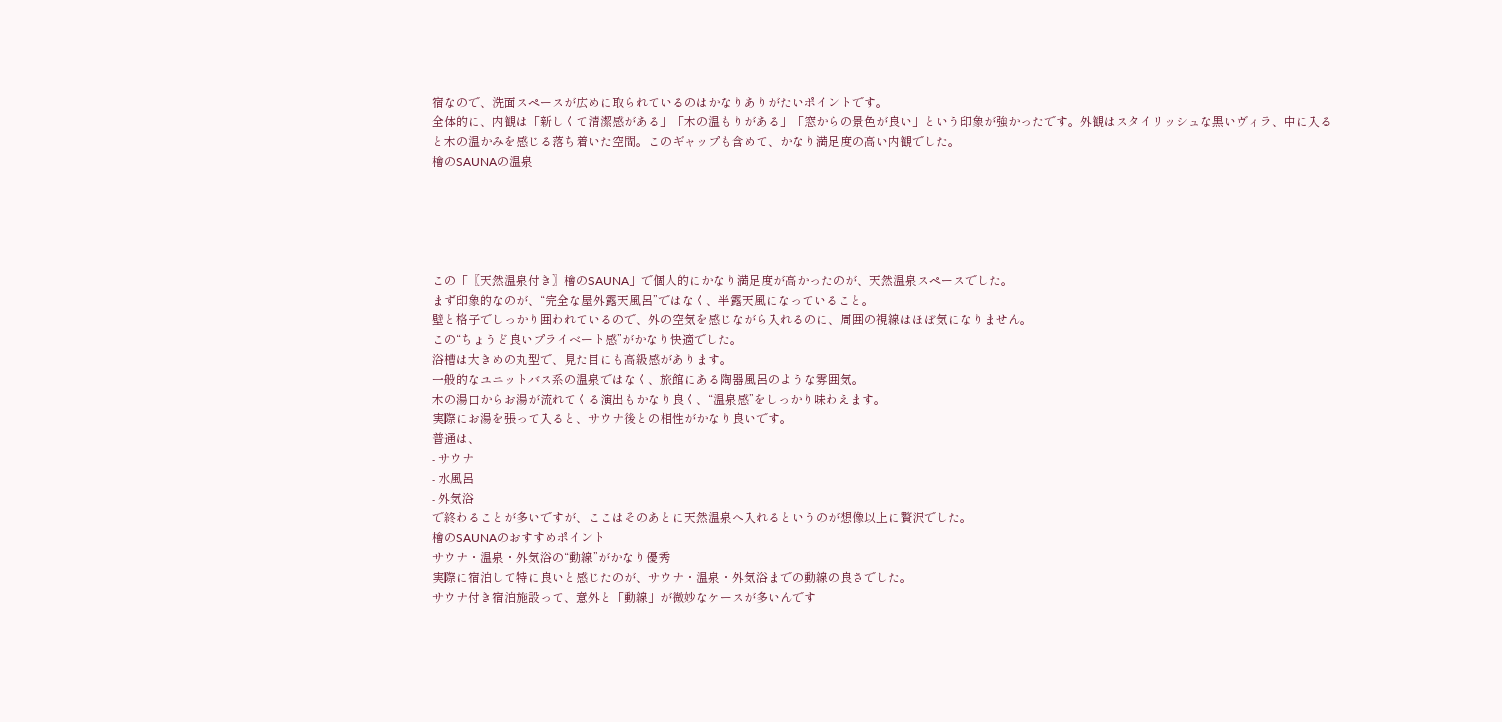宿なので、洗面スペースが広めに取られているのはかなりありがたいポイントです。
全体的に、内観は「新しくて清潔感がある」「木の温もりがある」「窓からの景色が良い」という印象が強かったです。外観はスタイリッシュな黒いヴィラ、中に入ると木の温かみを感じる落ち着いた空間。このギャップも含めて、かなり満足度の高い内観でした。
檜のSAUNAの温泉





この「〖天然温泉付き〗檜のSAUNA」で個人的にかなり満足度が高かったのが、天然温泉スペースでした。
まず印象的なのが、“完全な屋外露天風呂”ではなく、半露天風になっていること。
壁と格子でしっかり囲われているので、外の空気を感じながら入れるのに、周囲の視線はほぼ気になりません。
この“ちょうど良いプライベート感”がかなり快適でした。
浴槽は大きめの丸型で、見た目にも高級感があります。
一般的なユニットバス系の温泉ではなく、旅館にある陶器風呂のような雰囲気。
木の湯口からお湯が流れてくる演出もかなり良く、“温泉感”をしっかり味わえます。
実際にお湯を張って入ると、サウナ後との相性がかなり良いです。
普通は、
- サウナ
- 水風呂
- 外気浴
で終わることが多いですが、ここはそのあとに天然温泉へ入れるというのが想像以上に贅沢でした。
檜のSAUNAのおすすめポイント
サウナ・温泉・外気浴の“動線”がかなり優秀
実際に宿泊して特に良いと感じたのが、サウナ・温泉・外気浴までの動線の良さでした。
サウナ付き宿泊施設って、意外と「動線」が微妙なケースが多いんです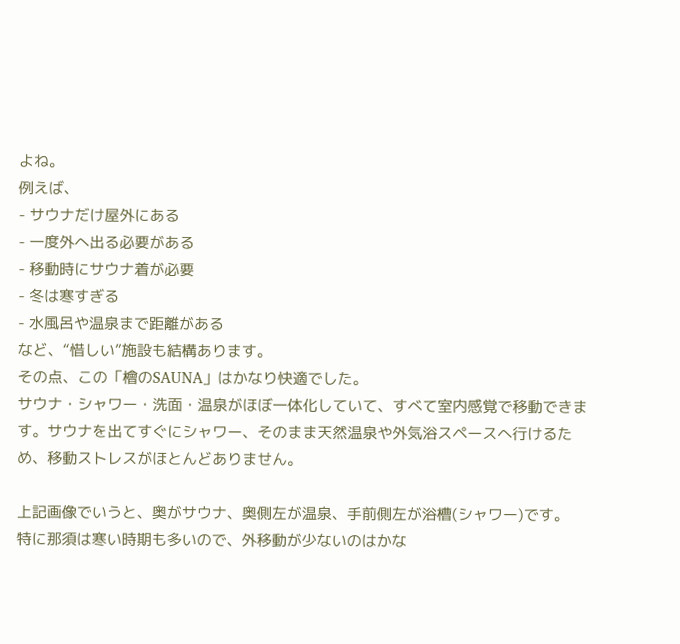よね。
例えば、
- サウナだけ屋外にある
- 一度外へ出る必要がある
- 移動時にサウナ着が必要
- 冬は寒すぎる
- 水風呂や温泉まで距離がある
など、“惜しい”施設も結構あります。
その点、この「檜のSAUNA」はかなり快適でした。
サウナ・シャワー・洗面・温泉がほぼ一体化していて、すべて室内感覚で移動できます。サウナを出てすぐにシャワー、そのまま天然温泉や外気浴スペースへ行けるため、移動ストレスがほとんどありません。

上記画像でいうと、奥がサウナ、奥側左が温泉、手前側左が浴槽(シャワー)です。
特に那須は寒い時期も多いので、外移動が少ないのはかな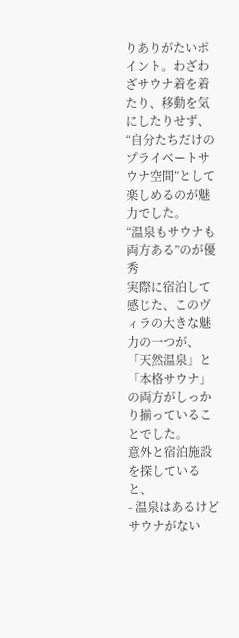りありがたいポイント。わざわざサウナ着を着たり、移動を気にしたりせず、“自分たちだけのプライベートサウナ空間”として楽しめるのが魅力でした。
“温泉もサウナも両方ある”のが優秀
実際に宿泊して感じた、このヴィラの大きな魅力の一つが、「天然温泉」と「本格サウナ」の両方がしっかり揃っていることでした。
意外と宿泊施設を探していると、
- 温泉はあるけどサウナがない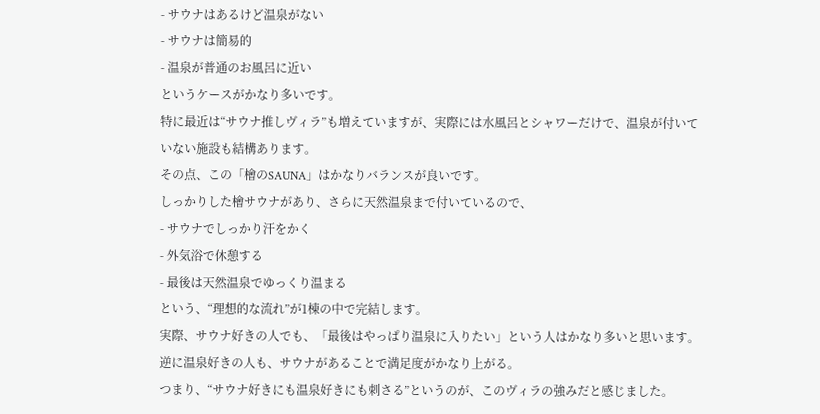- サウナはあるけど温泉がない
- サウナは簡易的
- 温泉が普通のお風呂に近い
というケースがかなり多いです。
特に最近は“サウナ推しヴィラ”も増えていますが、実際には水風呂とシャワーだけで、温泉が付いていない施設も結構あります。
その点、この「檜のSAUNA」はかなりバランスが良いです。
しっかりした檜サウナがあり、さらに天然温泉まで付いているので、
- サウナでしっかり汗をかく
- 外気浴で休憩する
- 最後は天然温泉でゆっくり温まる
という、“理想的な流れ”が1棟の中で完結します。
実際、サウナ好きの人でも、「最後はやっぱり温泉に入りたい」という人はかなり多いと思います。
逆に温泉好きの人も、サウナがあることで満足度がかなり上がる。
つまり、“サウナ好きにも温泉好きにも刺さる”というのが、このヴィラの強みだと感じました。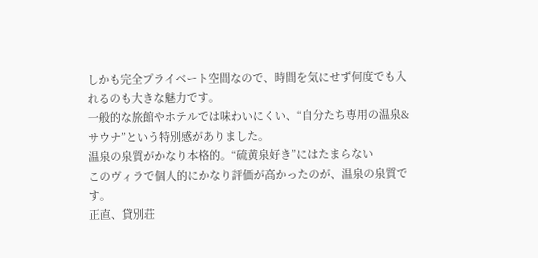しかも完全プライベート空間なので、時間を気にせず何度でも入れるのも大きな魅力です。
一般的な旅館やホテルでは味わいにくい、“自分たち専用の温泉&サウナ”という特別感がありました。
温泉の泉質がかなり本格的。“硫黄泉好き”にはたまらない
このヴィラで個人的にかなり評価が高かったのが、温泉の泉質です。
正直、貸別荘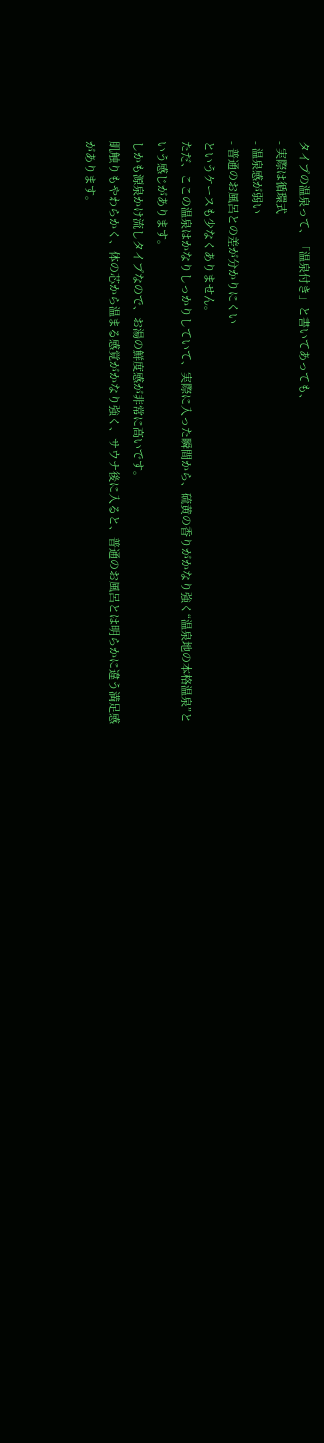タイプの温泉って、「温泉付き」と書いてあっても、
- 実際は循環式
- 温泉感が弱い
- 普通のお風呂との差が分かりにくい
というケースも少なくありません。
ただ、ここの温泉はかなりしっかりしていて、実際に入った瞬間から、硫黄の香りがかなり強く“温泉地の本格温泉”という感じがあります。
しかも源泉かけ流しタイプなので、お湯の鮮度感が非常に高いです。
肌触りもやわらかく、体の芯から温まる感覚がかなり強く、サウナ後に入ると、普通のお風呂とは明らかに違う満足感があります。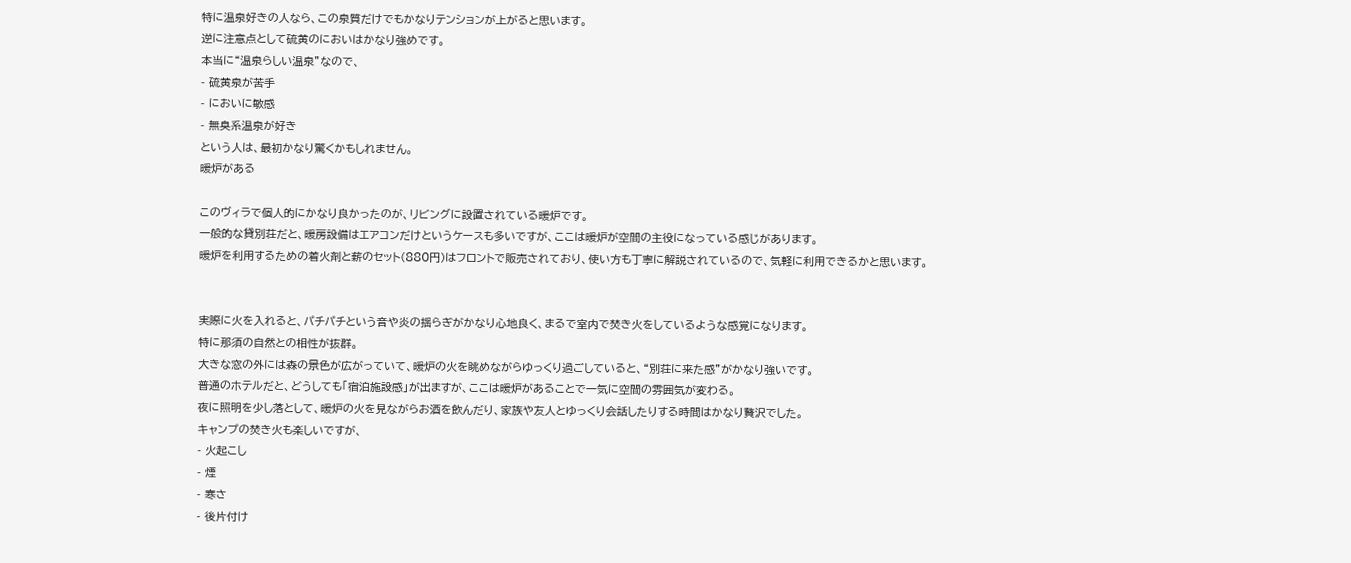特に温泉好きの人なら、この泉質だけでもかなりテンションが上がると思います。
逆に注意点として硫黄のにおいはかなり強めです。
本当に“温泉らしい温泉”なので、
- 硫黄泉が苦手
- においに敏感
- 無臭系温泉が好き
という人は、最初かなり驚くかもしれません。
暖炉がある

このヴィラで個人的にかなり良かったのが、リビングに設置されている暖炉です。
一般的な貸別荘だと、暖房設備はエアコンだけというケースも多いですが、ここは暖炉が空間の主役になっている感じがあります。
暖炉を利用するための着火剤と薪のセット(880円)はフロントで販売されており、使い方も丁寧に解説されているので、気軽に利用できるかと思います。


実際に火を入れると、パチパチという音や炎の揺らぎがかなり心地良く、まるで室内で焚き火をしているような感覚になります。
特に那須の自然との相性が抜群。
大きな窓の外には森の景色が広がっていて、暖炉の火を眺めながらゆっくり過ごしていると、“別荘に来た感”がかなり強いです。
普通のホテルだと、どうしても「宿泊施設感」が出ますが、ここは暖炉があることで一気に空間の雰囲気が変わる。
夜に照明を少し落として、暖炉の火を見ながらお酒を飲んだり、家族や友人とゆっくり会話したりする時間はかなり贅沢でした。
キャンプの焚き火も楽しいですが、
- 火起こし
- 煙
- 寒さ
- 後片付け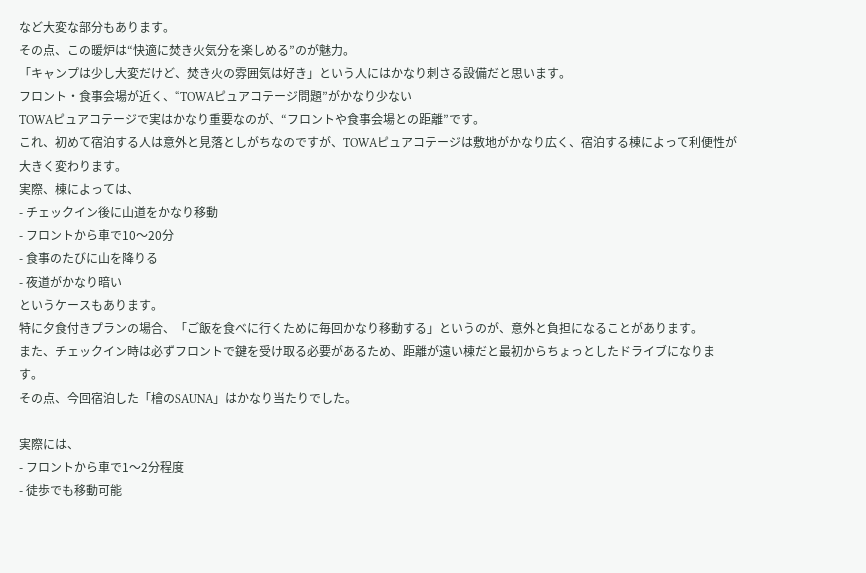など大変な部分もあります。
その点、この暖炉は“快適に焚き火気分を楽しめる”のが魅力。
「キャンプは少し大変だけど、焚き火の雰囲気は好き」という人にはかなり刺さる設備だと思います。
フロント・食事会場が近く、“TOWAピュアコテージ問題”がかなり少ない
TOWAピュアコテージで実はかなり重要なのが、“フロントや食事会場との距離”です。
これ、初めて宿泊する人は意外と見落としがちなのですが、TOWAピュアコテージは敷地がかなり広く、宿泊する棟によって利便性が大きく変わります。
実際、棟によっては、
- チェックイン後に山道をかなり移動
- フロントから車で10〜20分
- 食事のたびに山を降りる
- 夜道がかなり暗い
というケースもあります。
特に夕食付きプランの場合、「ご飯を食べに行くために毎回かなり移動する」というのが、意外と負担になることがあります。
また、チェックイン時は必ずフロントで鍵を受け取る必要があるため、距離が遠い棟だと最初からちょっとしたドライブになります。
その点、今回宿泊した「檜のSAUNA」はかなり当たりでした。

実際には、
- フロントから車で1〜2分程度
- 徒歩でも移動可能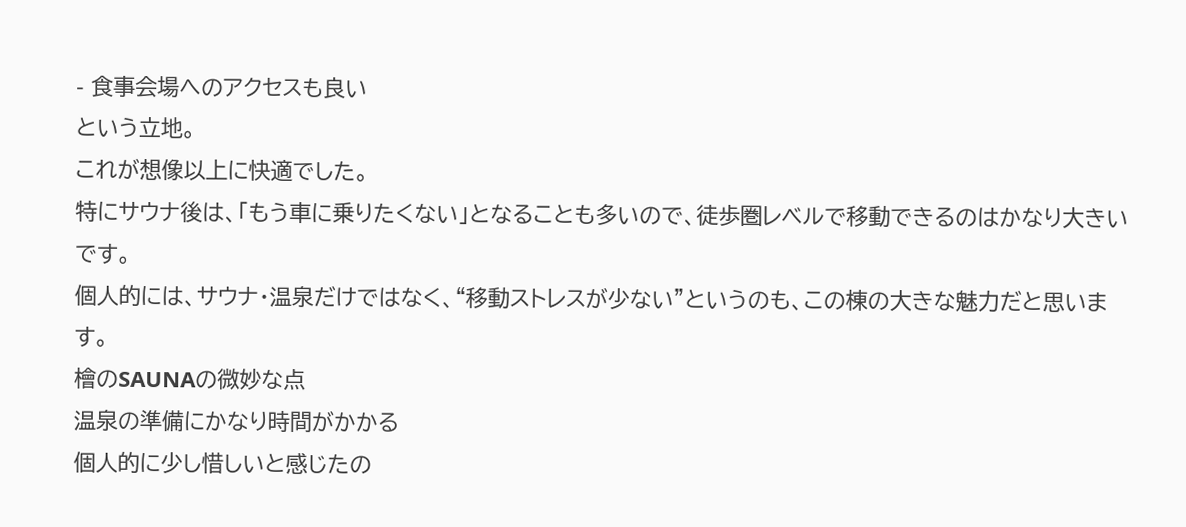- 食事会場へのアクセスも良い
という立地。
これが想像以上に快適でした。
特にサウナ後は、「もう車に乗りたくない」となることも多いので、徒歩圏レベルで移動できるのはかなり大きいです。
個人的には、サウナ・温泉だけではなく、“移動ストレスが少ない”というのも、この棟の大きな魅力だと思います。
檜のSAUNAの微妙な点
温泉の準備にかなり時間がかかる
個人的に少し惜しいと感じたの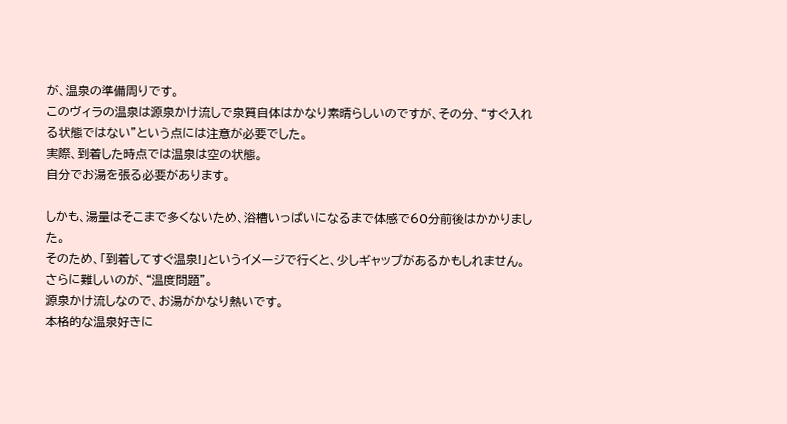が、温泉の準備周りです。
このヴィラの温泉は源泉かけ流しで泉質自体はかなり素晴らしいのですが、その分、“すぐ入れる状態ではない”という点には注意が必要でした。
実際、到着した時点では温泉は空の状態。
自分でお湯を張る必要があります。

しかも、湯量はそこまで多くないため、浴槽いっぱいになるまで体感で60分前後はかかりました。
そのため、「到着してすぐ温泉!」というイメージで行くと、少しギャップがあるかもしれません。
さらに難しいのが、“温度問題”。
源泉かけ流しなので、お湯がかなり熱いです。
本格的な温泉好きに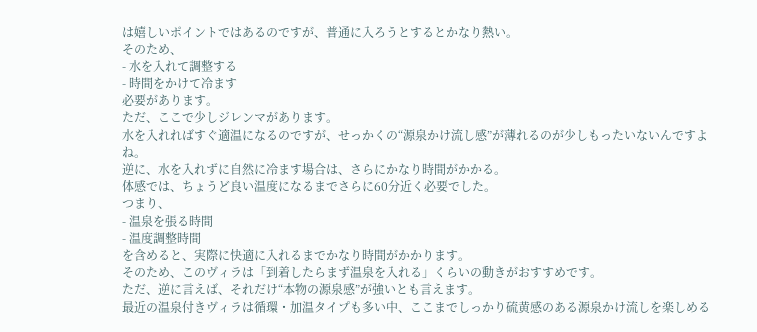は嬉しいポイントではあるのですが、普通に入ろうとするとかなり熱い。
そのため、
- 水を入れて調整する
- 時間をかけて冷ます
必要があります。
ただ、ここで少しジレンマがあります。
水を入れればすぐ適温になるのですが、せっかくの“源泉かけ流し感”が薄れるのが少しもったいないんですよね。
逆に、水を入れずに自然に冷ます場合は、さらにかなり時間がかかる。
体感では、ちょうど良い温度になるまでさらに60分近く必要でした。
つまり、
- 温泉を張る時間
- 温度調整時間
を含めると、実際に快適に入れるまでかなり時間がかかります。
そのため、このヴィラは「到着したらまず温泉を入れる」くらいの動きがおすすめです。
ただ、逆に言えば、それだけ“本物の源泉感”が強いとも言えます。
最近の温泉付きヴィラは循環・加温タイプも多い中、ここまでしっかり硫黄感のある源泉かけ流しを楽しめる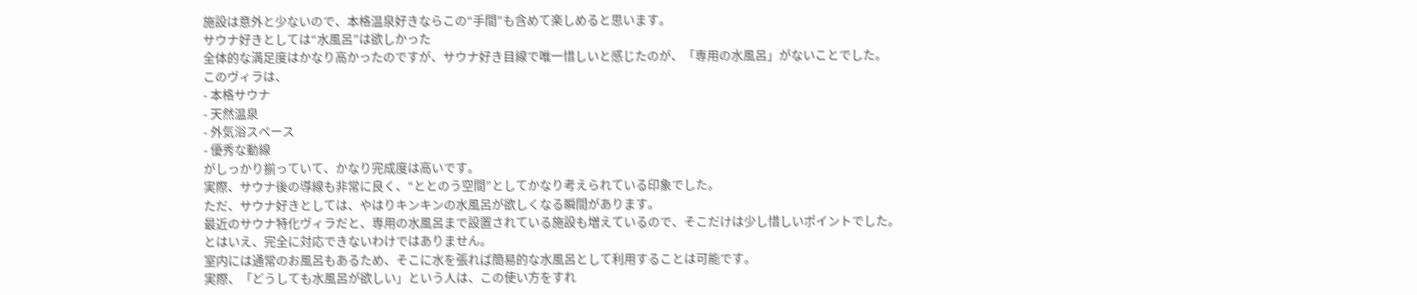施設は意外と少ないので、本格温泉好きならこの“手間”も含めて楽しめると思います。
サウナ好きとしては“水風呂”は欲しかった
全体的な満足度はかなり高かったのですが、サウナ好き目線で唯一惜しいと感じたのが、「専用の水風呂」がないことでした。
このヴィラは、
- 本格サウナ
- 天然温泉
- 外気浴スペース
- 優秀な動線
がしっかり揃っていて、かなり完成度は高いです。
実際、サウナ後の導線も非常に良く、“ととのう空間”としてかなり考えられている印象でした。
ただ、サウナ好きとしては、やはりキンキンの水風呂が欲しくなる瞬間があります。
最近のサウナ特化ヴィラだと、専用の水風呂まで設置されている施設も増えているので、そこだけは少し惜しいポイントでした。
とはいえ、完全に対応できないわけではありません。
室内には通常のお風呂もあるため、そこに水を張れば簡易的な水風呂として利用することは可能です。
実際、「どうしても水風呂が欲しい」という人は、この使い方をすれ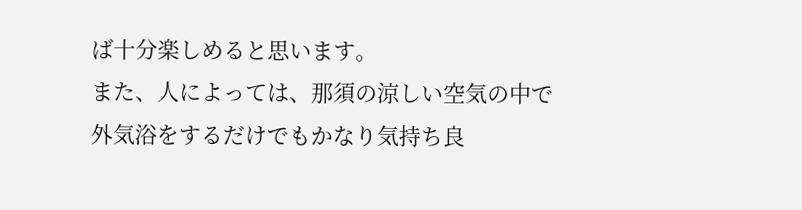ば十分楽しめると思います。
また、人によっては、那須の涼しい空気の中で外気浴をするだけでもかなり気持ち良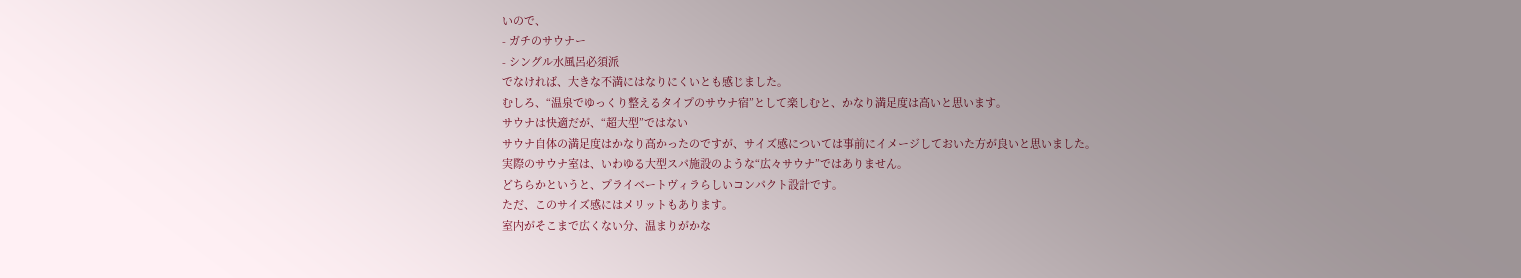いので、
- ガチのサウナー
- シングル水風呂必須派
でなければ、大きな不満にはなりにくいとも感じました。
むしろ、“温泉でゆっくり整えるタイプのサウナ宿”として楽しむと、かなり満足度は高いと思います。
サウナは快適だが、“超大型”ではない
サウナ自体の満足度はかなり高かったのですが、サイズ感については事前にイメージしておいた方が良いと思いました。
実際のサウナ室は、いわゆる大型スパ施設のような“広々サウナ”ではありません。
どちらかというと、プライベートヴィラらしいコンパクト設計です。
ただ、このサイズ感にはメリットもあります。
室内がそこまで広くない分、温まりがかな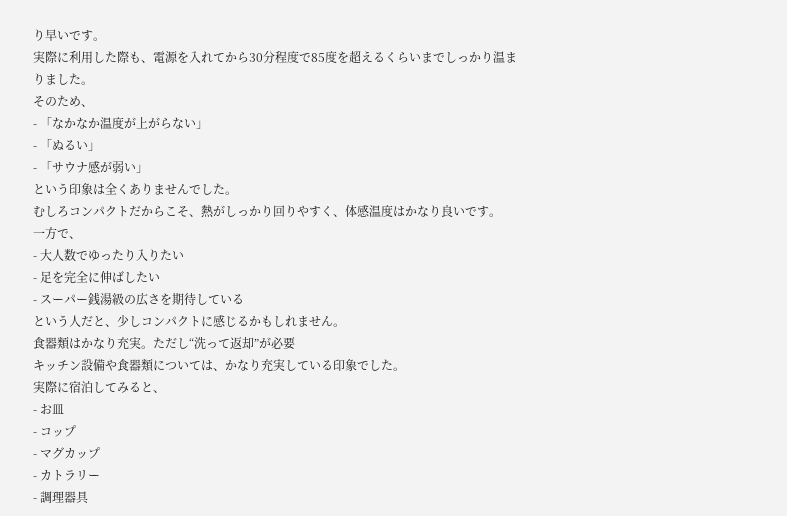り早いです。
実際に利用した際も、電源を入れてから30分程度で85度を超えるくらいまでしっかり温まりました。
そのため、
- 「なかなか温度が上がらない」
- 「ぬるい」
- 「サウナ感が弱い」
という印象は全くありませんでした。
むしろコンパクトだからこそ、熱がしっかり回りやすく、体感温度はかなり良いです。
一方で、
- 大人数でゆったり入りたい
- 足を完全に伸ばしたい
- スーパー銭湯級の広さを期待している
という人だと、少しコンパクトに感じるかもしれません。
食器類はかなり充実。ただし“洗って返却”が必要
キッチン設備や食器類については、かなり充実している印象でした。
実際に宿泊してみると、
- お皿
- コップ
- マグカップ
- カトラリー
- 調理器具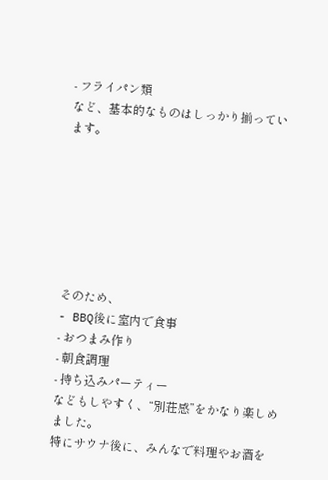- フライパン類
など、基本的なものはしっかり揃っています。







そのため、
- BBQ後に室内で食事
- おつまみ作り
- 朝食調理
- 持ち込みパーティー
などもしやすく、“別荘感”をかなり楽しめました。
特にサウナ後に、みんなで料理やお酒を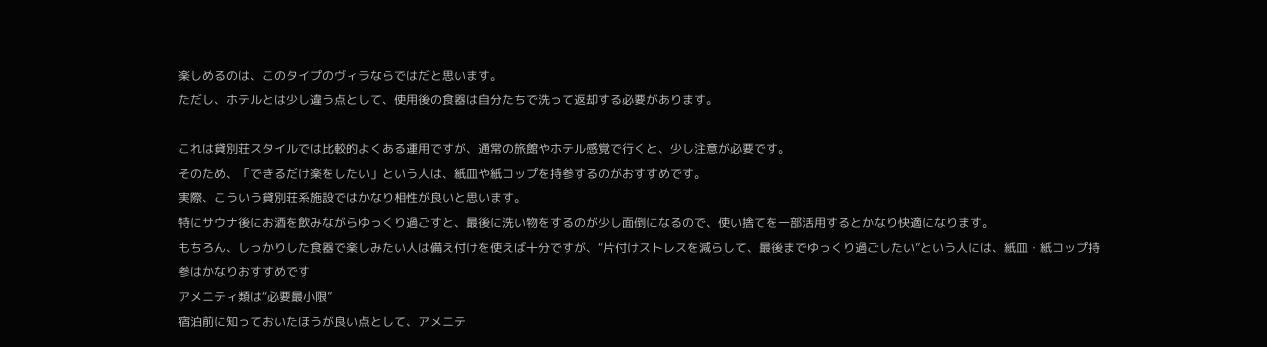楽しめるのは、このタイプのヴィラならではだと思います。
ただし、ホテルとは少し違う点として、使用後の食器は自分たちで洗って返却する必要があります。

これは貸別荘スタイルでは比較的よくある運用ですが、通常の旅館やホテル感覚で行くと、少し注意が必要です。
そのため、「できるだけ楽をしたい」という人は、紙皿や紙コップを持参するのがおすすめです。
実際、こういう貸別荘系施設ではかなり相性が良いと思います。
特にサウナ後にお酒を飲みながらゆっくり過ごすと、最後に洗い物をするのが少し面倒になるので、使い捨てを一部活用するとかなり快適になります。
もちろん、しっかりした食器で楽しみたい人は備え付けを使えば十分ですが、“片付けストレスを減らして、最後までゆっくり過ごしたい”という人には、紙皿・紙コップ持参はかなりおすすめです
アメニティ類は“必要最小限”
宿泊前に知っておいたほうが良い点として、アメニテ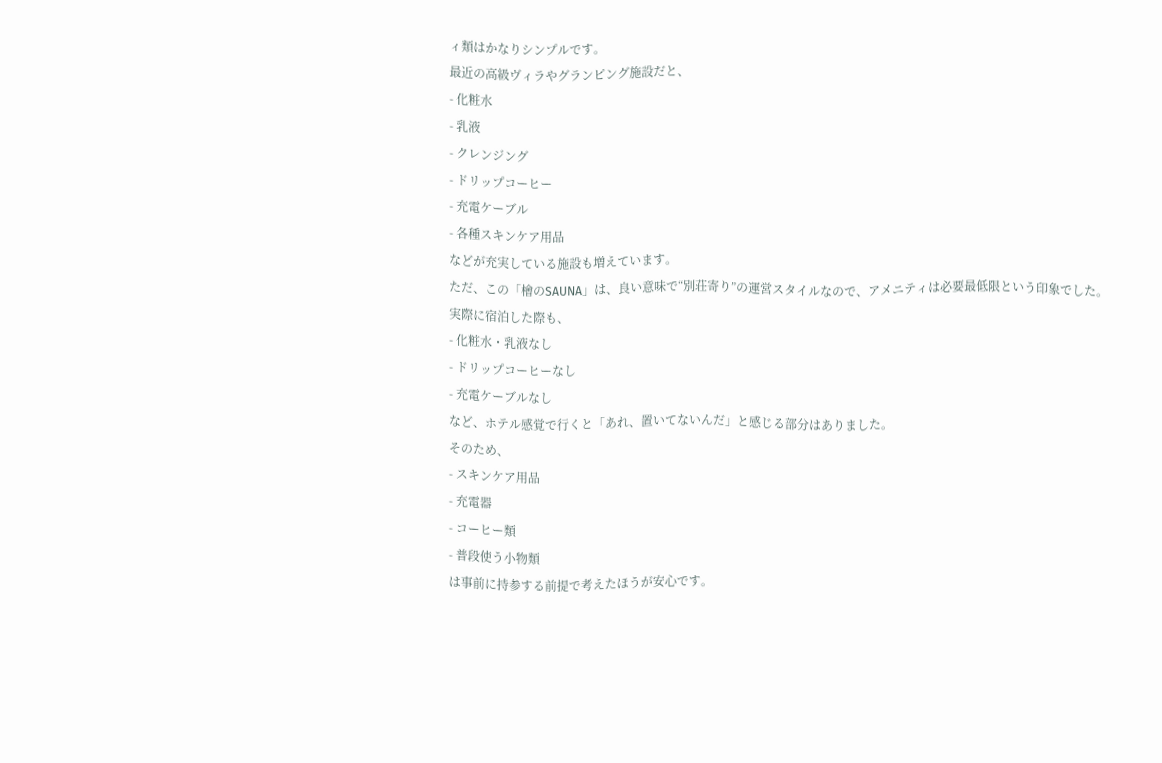ィ類はかなりシンプルです。
最近の高級ヴィラやグランピング施設だと、
- 化粧水
- 乳液
- クレンジング
- ドリップコーヒー
- 充電ケーブル
- 各種スキンケア用品
などが充実している施設も増えています。
ただ、この「檜のSAUNA」は、良い意味で“別荘寄り”の運営スタイルなので、アメニティは必要最低限という印象でした。
実際に宿泊した際も、
- 化粧水・乳液なし
- ドリップコーヒーなし
- 充電ケーブルなし
など、ホテル感覚で行くと「あれ、置いてないんだ」と感じる部分はありました。
そのため、
- スキンケア用品
- 充電器
- コーヒー類
- 普段使う小物類
は事前に持参する前提で考えたほうが安心です。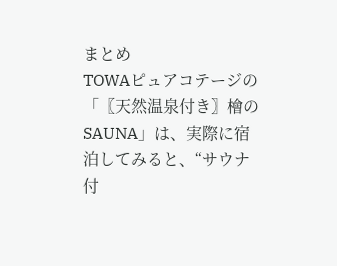まとめ
TOWAピュアコテージの「〖天然温泉付き〗檜のSAUNA」は、実際に宿泊してみると、“サウナ付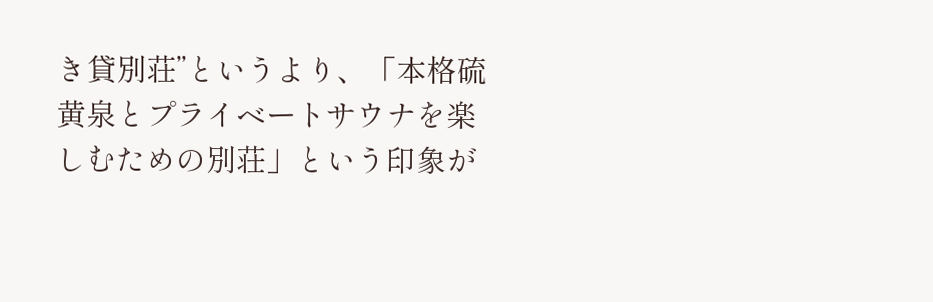き貸別荘”というより、「本格硫黄泉とプライベートサウナを楽しむための別荘」という印象が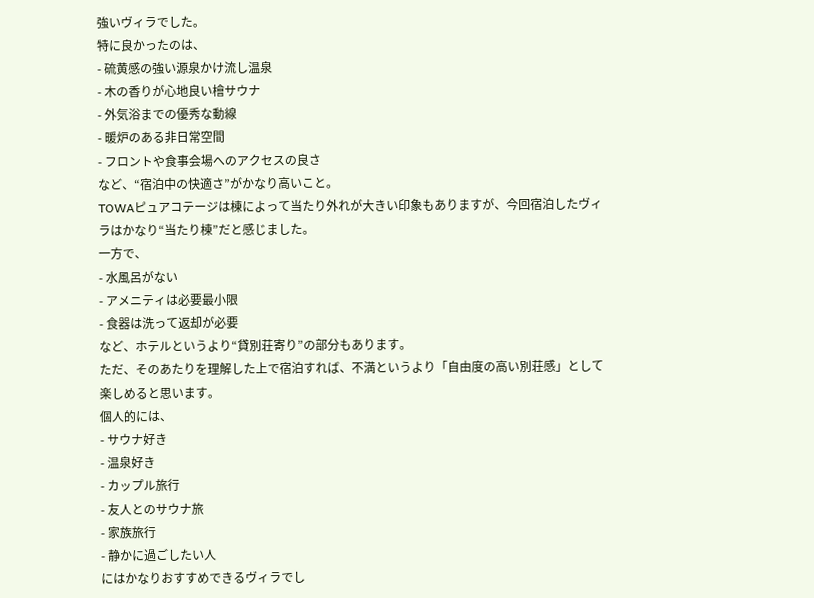強いヴィラでした。
特に良かったのは、
- 硫黄感の強い源泉かけ流し温泉
- 木の香りが心地良い檜サウナ
- 外気浴までの優秀な動線
- 暖炉のある非日常空間
- フロントや食事会場へのアクセスの良さ
など、“宿泊中の快適さ”がかなり高いこと。
TOWAピュアコテージは棟によって当たり外れが大きい印象もありますが、今回宿泊したヴィラはかなり“当たり棟”だと感じました。
一方で、
- 水風呂がない
- アメニティは必要最小限
- 食器は洗って返却が必要
など、ホテルというより“貸別荘寄り”の部分もあります。
ただ、そのあたりを理解した上で宿泊すれば、不満というより「自由度の高い別荘感」として楽しめると思います。
個人的には、
- サウナ好き
- 温泉好き
- カップル旅行
- 友人とのサウナ旅
- 家族旅行
- 静かに過ごしたい人
にはかなりおすすめできるヴィラでし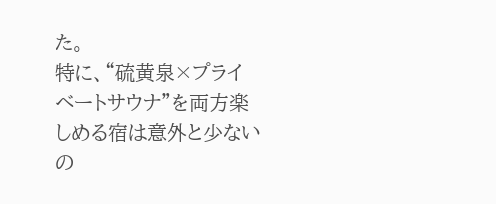た。
特に、“硫黄泉×プライベートサウナ”を両方楽しめる宿は意外と少ないの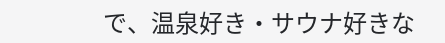で、温泉好き・サウナ好きな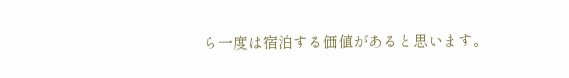ら一度は宿泊する価値があると思います。